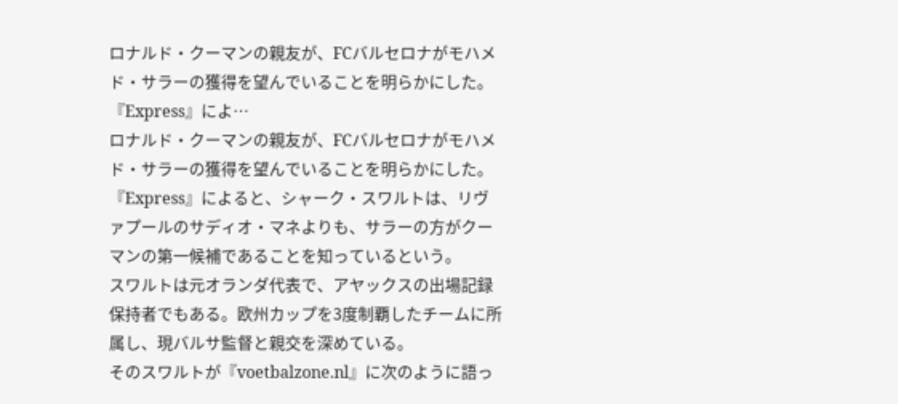ロナルド・クーマンの親友が、FCバルセロナがモハメド・サラーの獲得を望んでいることを明らかにした。『Express』によ…
ロナルド・クーマンの親友が、FCバルセロナがモハメド・サラーの獲得を望んでいることを明らかにした。『Express』によると、シャーク・スワルトは、リヴァプールのサディオ・マネよりも、サラーの方がクーマンの第一候補であることを知っているという。
スワルトは元オランダ代表で、アヤックスの出場記録保持者でもある。欧州カップを3度制覇したチームに所属し、現バルサ監督と親交を深めている。
そのスワルトが『voetbalzone.nl』に次のように語っ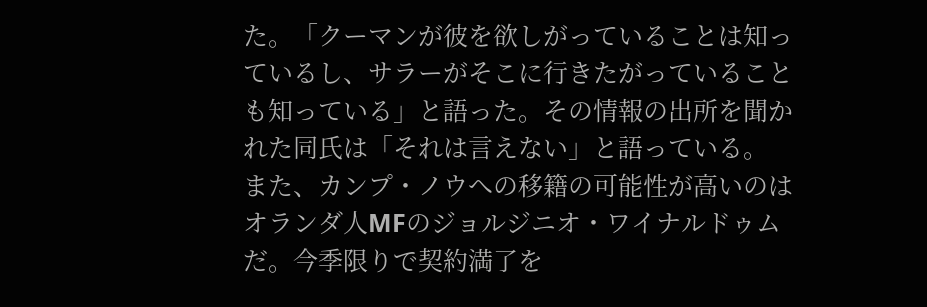た。「クーマンが彼を欲しがっていることは知っているし、サラーがそこに行きたがっていることも知っている」と語った。その情報の出所を聞かれた同氏は「それは言えない」と語っている。
また、カンプ・ノウへの移籍の可能性が高いのはオランダ人MFのジョルジニオ・ワイナルドゥムだ。今季限りで契約満了を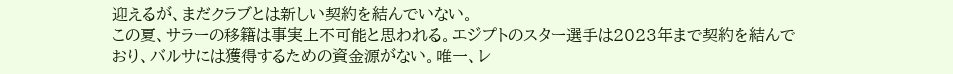迎えるが、まだクラブとは新しい契約を結んでいない。
この夏、サラーの移籍は事実上不可能と思われる。エジプトのスター選手は2023年まで契約を結んでおり、バルサには獲得するための資金源がない。唯一、レ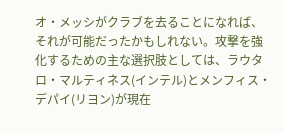オ・メッシがクラブを去ることになれば、それが可能だったかもしれない。攻撃を強化するための主な選択肢としては、ラウタロ・マルティネス(インテル)とメンフィス・デパイ(リヨン)が現在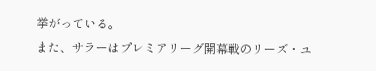挙がっている。
また、サラーはプレミアリーグ開幕戦のリーズ・ユ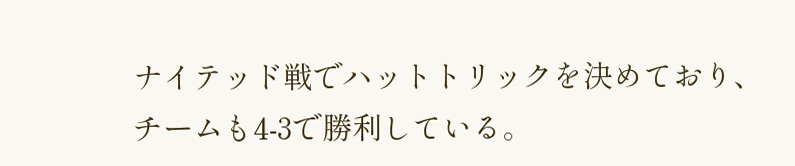ナイテッド戦でハットトリックを決めており、チームも4-3で勝利している。